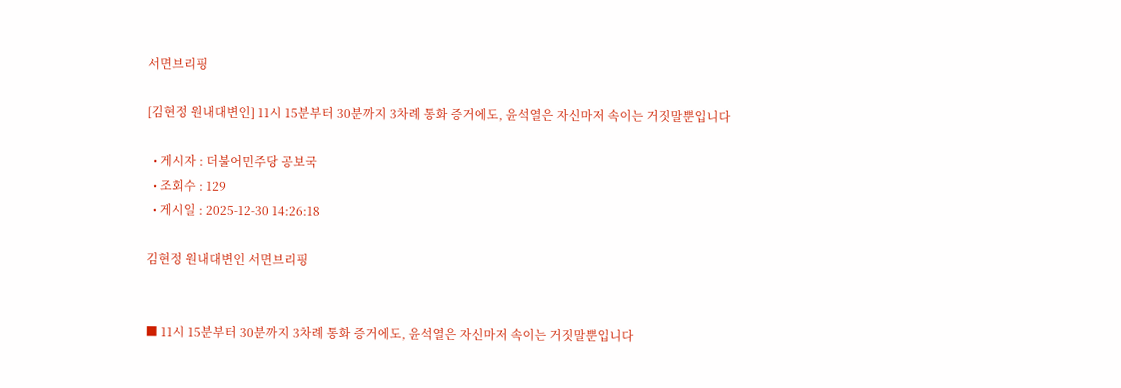서면브리핑

[김현정 원내대변인] 11시 15분부터 30분까지 3차례 통화 증거에도, 윤석열은 자신마저 속이는 거짓말뿐입니다

  • 게시자 : 더불어민주당 공보국
  • 조회수 : 129
  • 게시일 : 2025-12-30 14:26:18

김현정 원내대변인 서면브리핑


■ 11시 15분부터 30분까지 3차례 통화 증거에도, 윤석열은 자신마저 속이는 거짓말뿐입니다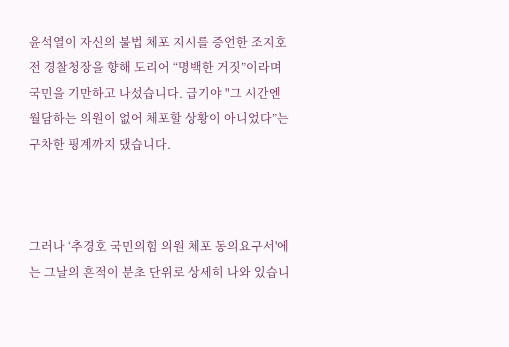윤석열이 자신의 불법 체포 지시를 증언한 조지호 전 경찰청장을 향해 도리어 “명백한 거짓”이라며 국민을 기만하고 나섰습니다. 급기야 "그 시간엔 월담하는 의원이 없어 체포할 상황이 아니었다”는 구차한 핑계까지 댔습니다.



그러나 ‘추경호 국민의힘 의원 체포 동의요구서'에는 그날의 흔적이 분초 단위로 상세히 나와 있습니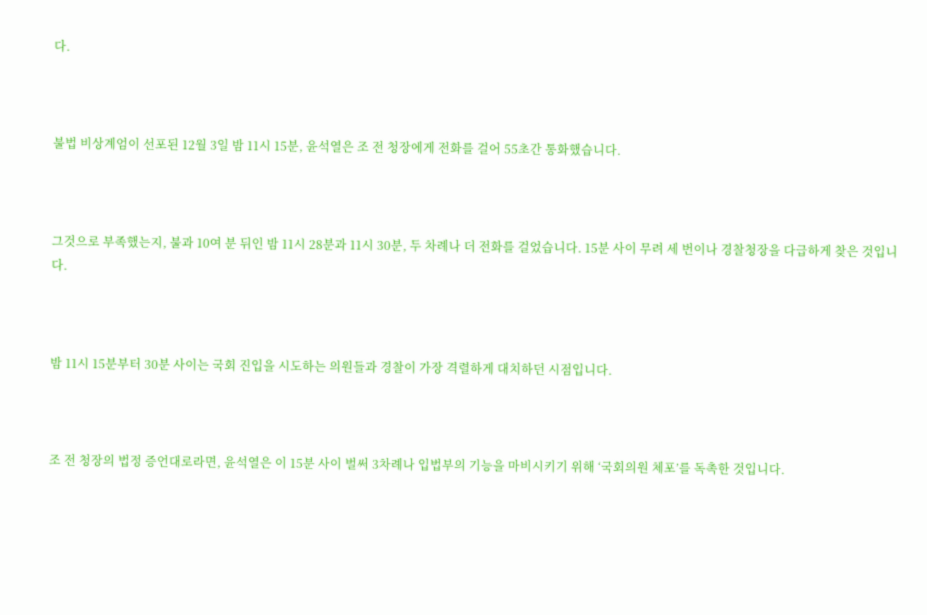다.



불법 비상계엄이 선포된 12월 3일 밤 11시 15분, 윤석열은 조 전 청장에게 전화를 걸어 55초간 통화했습니다.



그것으로 부족했는지, 불과 10여 분 뒤인 밤 11시 28분과 11시 30분, 두 차례나 더 전화를 걸었습니다. 15분 사이 무려 세 번이나 경찰청장을 다급하게 찾은 것입니다.



밤 11시 15분부터 30분 사이는 국회 진입을 시도하는 의원들과 경찰이 가장 격렬하게 대치하던 시점입니다.



조 전 청장의 법정 증언대로라면, 윤석열은 이 15분 사이 벌써 3차례나 입법부의 기능을 마비시키기 위해 ‘국회의원 체포’를 독촉한 것입니다.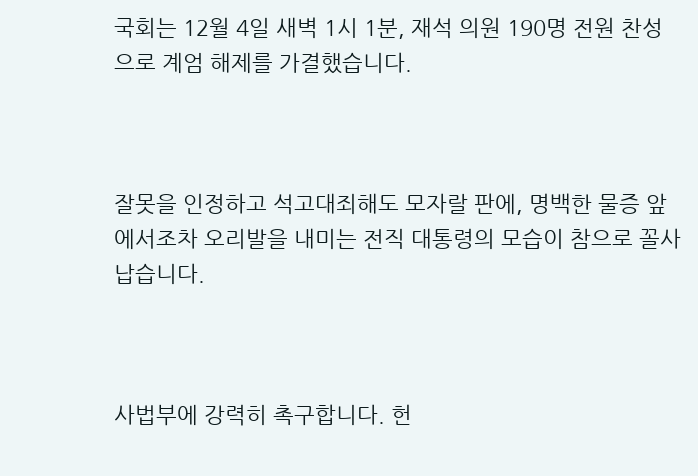국회는 12월 4일 새벽 1시 1분, 재석 의원 190명 전원 찬성으로 계엄 해제를 가결했습니다.



잘못을 인정하고 석고대죄해도 모자랄 판에, 명백한 물증 앞에서조차 오리발을 내미는 전직 대통령의 모습이 참으로 꼴사납습니다.



사법부에 강력히 촉구합니다. 헌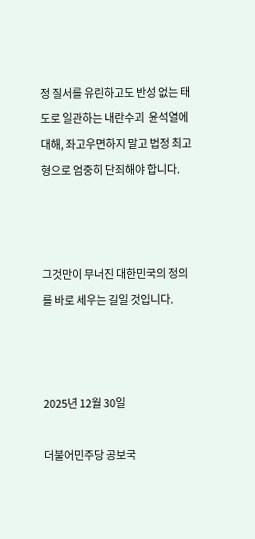정 질서를 유린하고도 반성 없는 태도로 일관하는 내란수괴  윤석열에 대해, 좌고우면하지 말고 법정 최고형으로 엄중히 단죄해야 합니다.



그것만이 무너진 대한민국의 정의를 바로 세우는 길일 것입니다.



2025년 12월 30일

더불어민주당 공보국